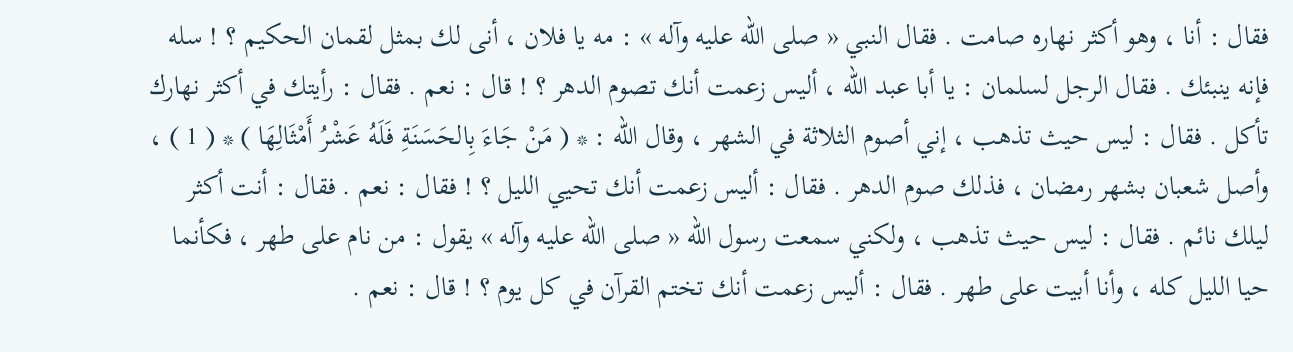فقال : أنا ، وهو أكثر نهاره صامت . فقال النبي « صلى الله عليه وآله » : مه يا فلان ، أنى لك بمثل لقمان الحكيم ؟ ! سله فإنه ينبئك . فقال الرجل لسلمان : يا أبا عبد الله ، أليس زعمت أنك تصوم الدهر ؟ ! قال : نعم . فقال : رأيتك في أكثر نهارك تأكل . فقال : ليس حيث تذهب ، إني أصوم الثلاثة في الشهر ، وقال الله : * ( مَنْ جَاءَ بِالحَسَنَةِ فَلَهُ عَشْرُ أَمْثَالِهَا ) * ( 1 ) ، وأصل شعبان بشهر رمضان ، فذلك صوم الدهر . فقال : أليس زعمت أنك تحيي الليل ؟ ! فقال : نعم . فقال : أنت أكثر ليلك نائم . فقال : ليس حيث تذهب ، ولكني سمعت رسول الله « صلى الله عليه وآله » يقول : من نام على طهر ، فكأنما حيا الليل كله ، وأنا أبيت على طهر . فقال : أليس زعمت أنك تختم القرآن في كل يوم ؟ ! قال : نعم .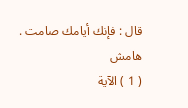قال : فإنك أيامك صامت .
هامش
( 1 ) الآية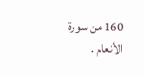160 من سورة الأنعام .